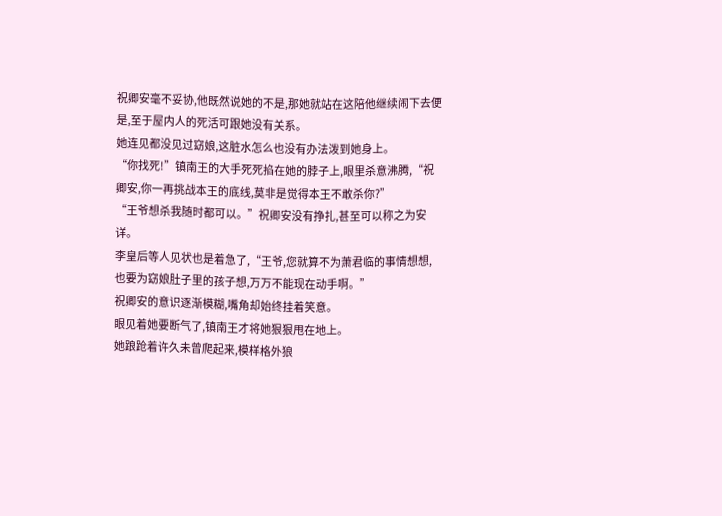祝卿安毫不妥协,他既然说她的不是,那她就站在这陪他继续闹下去便是,至于屋内人的死活可跟她没有关系。
她连见都没见过窈娘,这脏水怎么也没有办法泼到她身上。
“你找死!”镇南王的大手死死掐在她的脖子上,眼里杀意沸腾,“祝卿安,你一再挑战本王的底线,莫非是觉得本王不敢杀你?”
“王爷想杀我随时都可以。”祝卿安没有挣扎,甚至可以称之为安详。
李皇后等人见状也是着急了,“王爷,您就算不为萧君临的事情想想,也要为窈娘肚子里的孩子想,万万不能现在动手啊。”
祝卿安的意识逐渐模糊,嘴角却始终挂着笑意。
眼见着她要断气了,镇南王才将她狠狠甩在地上。
她踉跄着许久未曾爬起来,模样格外狼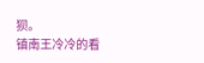狈。
镇南王冷冷的看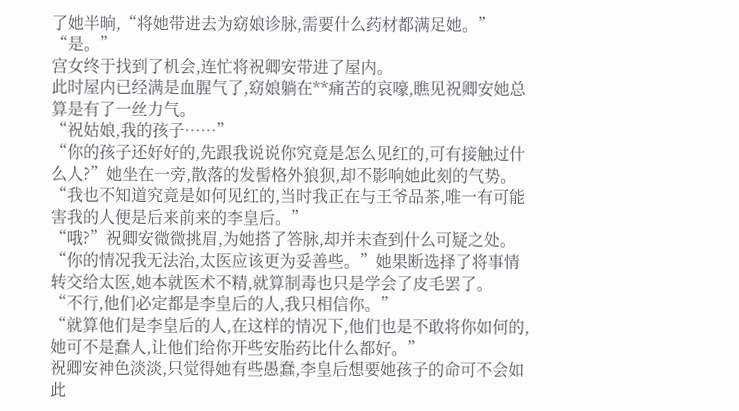了她半晌,“将她带进去为窈娘诊脉,需要什么药材都满足她。”
“是。”
宫女终于找到了机会,连忙将祝卿安带进了屋内。
此时屋内已经满是血腥气了,窈娘躺在**痛苦的哀嚎,瞧见祝卿安她总算是有了一丝力气。
“祝姑娘,我的孩子……”
“你的孩子还好好的,先跟我说说你究竟是怎么见红的,可有接触过什么人?”她坐在一旁,散落的发髻格外狼狈,却不影响她此刻的气势。
“我也不知道究竟是如何见红的,当时我正在与王爷品茶,唯一有可能害我的人便是后来前来的李皇后。”
“哦?”祝卿安微微挑眉,为她搭了答脉,却并未查到什么可疑之处。
“你的情况我无法治,太医应该更为妥善些。”她果断选择了将事情转交给太医,她本就医术不精,就算制毒也只是学会了皮毛罢了。
“不行,他们必定都是李皇后的人,我只相信你。”
“就算他们是李皇后的人,在这样的情况下,他们也是不敢将你如何的,她可不是蠢人,让他们给你开些安胎药比什么都好。”
祝卿安神色淡淡,只觉得她有些愚蠢,李皇后想要她孩子的命可不会如此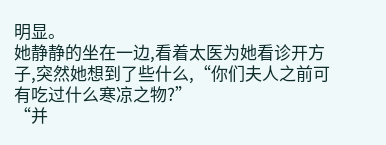明显。
她静静的坐在一边,看着太医为她看诊开方子,突然她想到了些什么,“你们夫人之前可有吃过什么寒凉之物?”
“并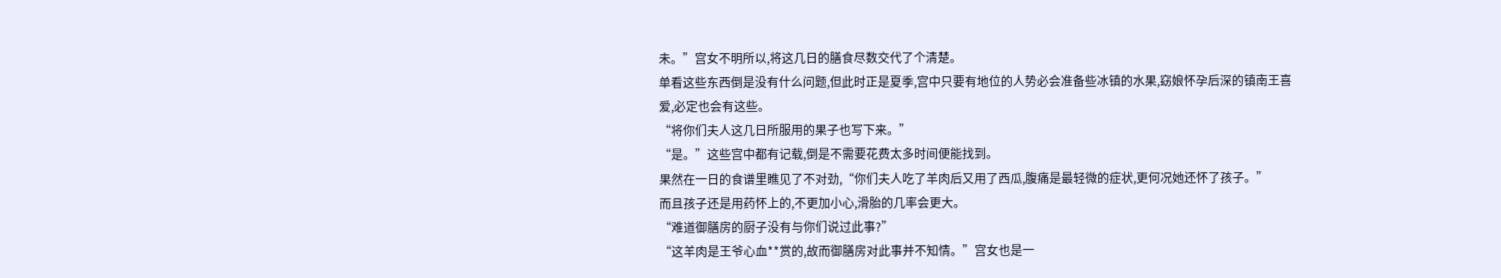未。”宫女不明所以,将这几日的膳食尽数交代了个清楚。
单看这些东西倒是没有什么问题,但此时正是夏季,宫中只要有地位的人势必会准备些冰镇的水果,窈娘怀孕后深的镇南王喜爱,必定也会有这些。
“将你们夫人这几日所服用的果子也写下来。”
“是。”这些宫中都有记载,倒是不需要花费太多时间便能找到。
果然在一日的食谱里瞧见了不对劲,“你们夫人吃了羊肉后又用了西瓜,腹痛是最轻微的症状,更何况她还怀了孩子。”
而且孩子还是用药怀上的,不更加小心,滑胎的几率会更大。
“难道御膳房的厨子没有与你们说过此事?”
“这羊肉是王爷心血**赏的,故而御膳房对此事并不知情。”宫女也是一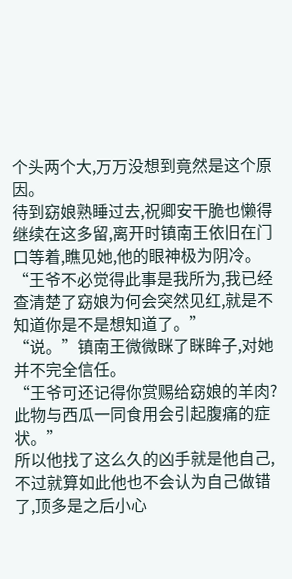个头两个大,万万没想到竟然是这个原因。
待到窈娘熟睡过去,祝卿安干脆也懒得继续在这多留,离开时镇南王依旧在门口等着,瞧见她,他的眼神极为阴冷。
“王爷不必觉得此事是我所为,我已经查清楚了窈娘为何会突然见红,就是不知道你是不是想知道了。”
“说。”镇南王微微眯了眯眸子,对她并不完全信任。
“王爷可还记得你赏赐给窈娘的羊肉?此物与西瓜一同食用会引起腹痛的症状。”
所以他找了这么久的凶手就是他自己,不过就算如此他也不会认为自己做错了,顶多是之后小心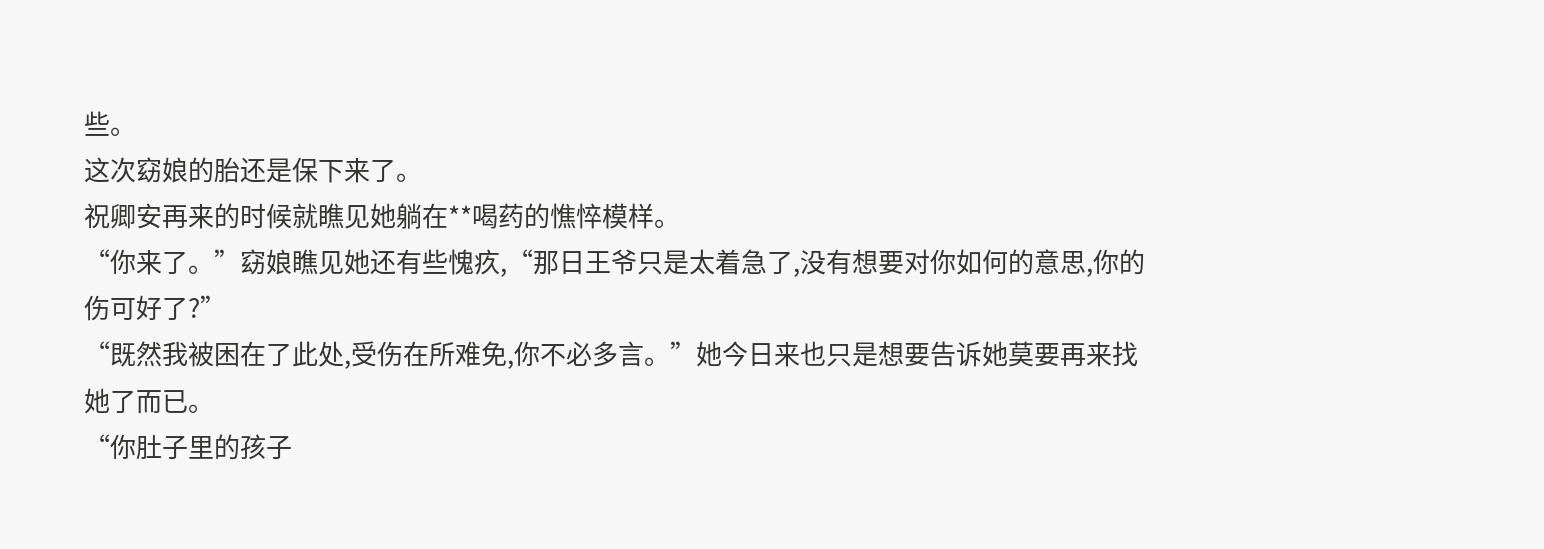些。
这次窈娘的胎还是保下来了。
祝卿安再来的时候就瞧见她躺在**喝药的憔悴模样。
“你来了。”窈娘瞧见她还有些愧疚,“那日王爷只是太着急了,没有想要对你如何的意思,你的伤可好了?”
“既然我被困在了此处,受伤在所难免,你不必多言。”她今日来也只是想要告诉她莫要再来找她了而已。
“你肚子里的孩子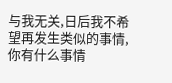与我无关,日后我不希望再发生类似的事情,你有什么事情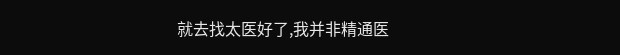就去找太医好了,我并非精通医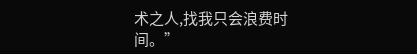术之人,找我只会浪费时间。”